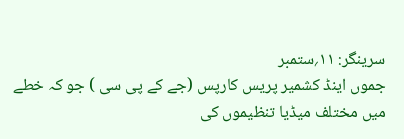سرینگر: ۱۱؍ستمبر
جموں اینڈ کشمیر پریس کارپس (جے کے پی سی ) جو کہ خطے میں مختلف میڈیا تنظیموں کی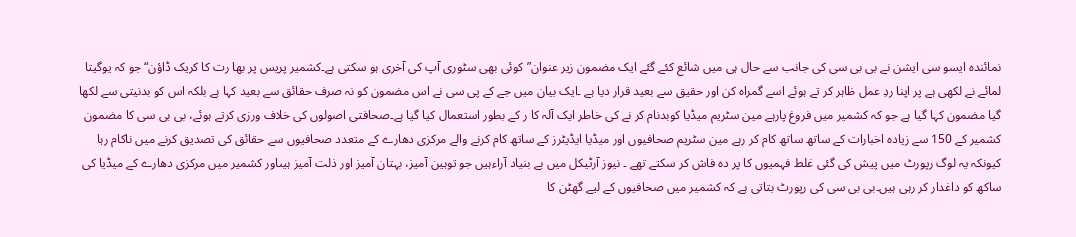نمائندہ ایسو سی ایشن نے بی بی سی کی جانب سے حال ہی میں شائع کئے گئے ایک مضمون زیر عنوان”کوئی بھی سٹوری آپ کی آخری ہو سکتی ہے۔کشمیر پریس پر بھا رت کا کریک ڈاؤن“ جو کہ یوگیتا لمائے نے لکھی ہے پر اپنا ردِ عمل ظاہر کر تے ہوئے اسے گمراہ کن اور حقیق سے بعید قرار دیا ہے ۔ایک بیان میں جے کے پی سی نے اس مضمون کو نہ صرف حقائق سے بعید کہا ہے بلکہ اس کو بدنیتی سے لکھا گیا مضمون کہا گیا ہے جو کہ کشمیر میں فروغ پارہے مین سٹریم میڈیا کوبدنام کر نے کی خاطر ایک آلہ کا ر کے بطور استعمال کیا گیا ہے۔صحافتی اصولوں کی خلاف ورزی کرتے ہوئے، بی بی سی کا مضمون کشمیر کے 150 سے زیادہ اخبارات کے ساتھ ساتھ کام کر رہے مین سٹریم صحافیوں اور میڈیا ایڈیٹرز کے ساتھ کام کرنے والے مرکزی دھارے کے متعدد صحافیوں سے حقائق کی تصدیق کرنے میں ناکام رہا کیونکہ یہ لوگ رپورٹ میں پیش کی گئی غلط فہمیوں کا پر دہ فاش کر سکتے تھے ۔ نیوز آرٹیکل میں بے بنیاد آراءہیں جو توہین آمیز، بہتان آمیز اور ذلت آمیز ہیںاور کشمیر میں مرکزی دھارے کے میڈیا کی ساکھ کو داغدار کر رہی ہیں۔بی بی سی کی رپورٹ بتاتی ہے کہ کشمیر میں صحافیوں کے لیے گھٹن کا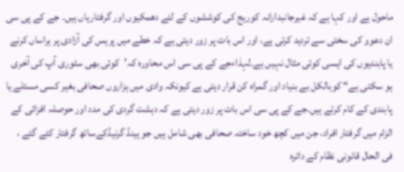ماحول ہے اور کہا ہے کہ غیرجانبدارانہ کوریج کی کوششوں کے لئے دھمکیوں اور گرفتاریاں ہیں۔ جے کے پی سی ان دعوو کی سختی سے تردید کرتی ہے، اور اس بات پر زور دیتی ہے کہ خطے میں پریس کی آزادی پر ہراساں کرنے یا پابندیوں کی ایسی کوئی مثال نہیں ہے۔لہذاءجے کے پی سی اس محاورہ کہ’کوئی بھی سٹوری آپ کی آخری ہو سکتی ہے“ کوبالکل بے بنیاد اور گمراہ کن قرار دیتی ہے کیونکہ وادی میں ہزاروں صحافی بغیر کسی مسئلے یا پابندی کے کام کرتے ہیں۔جے کے پی سی اس بات پر زور دیتی ہے کہ دہشت گردی کی مدد اور حوصلہ افزائی کے الزام میں گرفتار افراد، جن میں کچھ خود ساختہ صحافی بھی شامل ہیں جو ہینڈ گرنیڈکےساتھ گرفتار کئے گئے ، فی الحال قانونی نظام کے دائرہ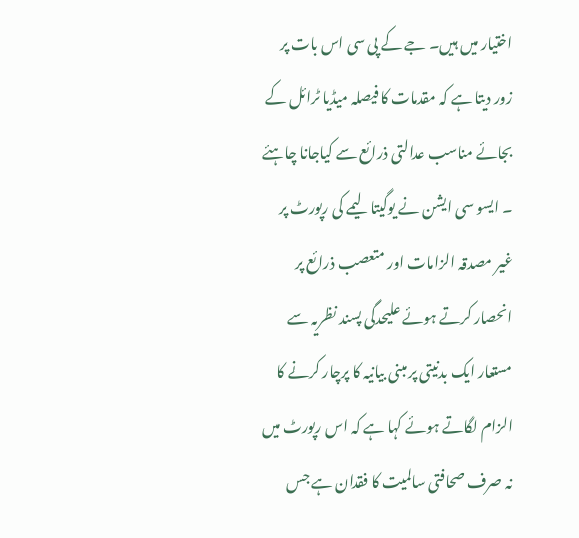اختیار میں ہیں۔ جے کے پی سی اس بات پر زور دیتا ہے کہ مقدمات کا فیصلہ میڈیا ٹرائل کے بجائے مناسب عدالتی ذرائع سے کیاجانا چاہئے ۔ ایسو سی ایشن نے یوگیتا لیمے کی رپورٹ پر غیر مصدقہ الزامات اور متعصب ذرائع پر انحصار کرتے ہوئے علیحدگی پسند نظریہ سے مستعار ایک بدنیتی پر مبنی بیانیہ کا پرچار کرنے کا الزام لگاتے ہوئے کہا ہے کہ اس رپورٹ میں نہ صرف صحافتی سالمیت کا فقدان ہے جس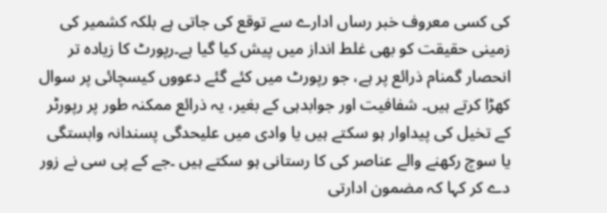کی کسی معروف خبر رساں ادارے سے توقع کی جاتی ہے بلکہ کشمیر کی زمینی حقیقت کو بھی غلط انداز میں پیش کیا گیا ہے۔رپورٹ کا زیادہ تر انحصار گمنام ذرائع پر ہے، جو رپورٹ میں کئے گئے دعووں کیسچائی پر سوال کھڑا کرتے ہیں۔ شفافیت اور جوابدہی کے بغیر، یہ ذرائع ممکنہ طور پر رپورٹر کے تخیل کی پیداوار ہو سکتے ہیں یا وادی میں علیحدگی پسندانہ وابستگی یا سوچ رکھنے والے عناصر کی کا رستانی ہو سکتے ہیں ۔جے کے پی سی نے زور دے کر کہا کہ مضمون ادارتی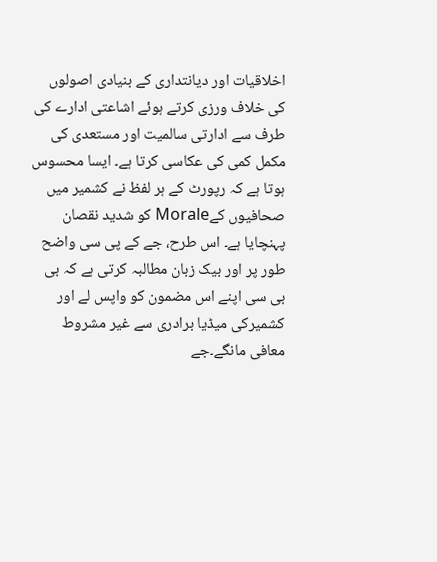اخلاقیات اور دیانتداری کے بنیادی اصولوں کی خلاف ورزی کرتے ہوئے اشاعتی ادارے کی طرف سے ادارتی سالمیت اور مستعدی کی مکمل کمی کی عکاسی کرتا ہے۔ ایسا محسوس ہوتا ہے کہ رپورٹ کے ہر لفظ نے کشمیر میں صحافیوں کےMorale کو شدید نقصان پہنچایا ہے۔ اس طرح، جے کے پی سی واضح طور پر اور بیک زبان مطالبہ کرتی ہے کہ بی بی سی اپنے اس مضمون کو واپس لے اور کشمیرکی میڈیا برادری سے غیر مشروط معافی مانگے۔جے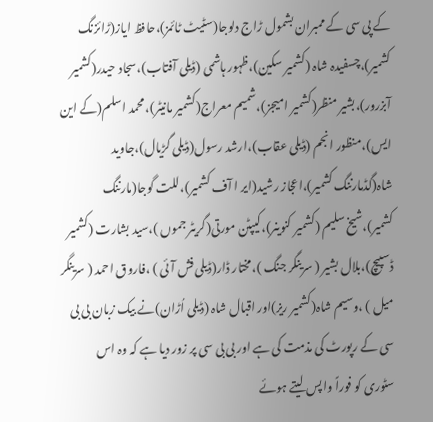کے پی سی کے ممبران بشمول ڑاج دلوجا(سٹیٹ ٹائمز)،حافظ ایاز(ڑائزنگ کشمیر)،چسفیدہ شاہ (کشمیر سکین)،ظہور ہاشمی (ڈیلی آفتاب)،سجاد حیدر(کشمیر آبزرور)،بشیر منظر(کشمیر امیجز)،شمیم معراج(کشمیر مانیٹر)،محمد اسلم(کے این ایس)،منظور انجم (ڈیلی عقاب)،ارشد رسول(ڈیلی گڑیال)،جاوید شاہ(گڈمارننگ کشمیر)،اعجاز رشید(ایر ا آف کشمیر)،للت گوجا(مارننگ کشمیر)،شیخ سلیم (کشمیر کنوینر)،کیپٹن مورتی(گریٹر جموں )،سید بشارت (کشمیر ڈسپیچ)،بلال بشیر ( سرینگر جنگ )،مختار ڈار(ڈیلی فش آئی ) ،فاروق احمد ( سرینگر میل ) ،وسیم شاہ(کشمیر ریز)اور اقبال شاہ (ڈیلی اُڑان)نے بیک زبان بی بی سی کے رپورٹ کی مذمت کی ہے اور بی بی سی پر زور دیا ہے کہ وہ اس سٹوری کو فوراً واپس لیتے ہوئے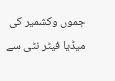جموں وکشمیر کی میڈیا فیٹر نٹی سے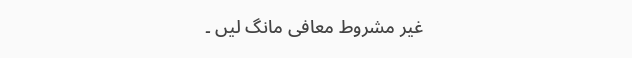غیر مشروط معافی مانگ لیں ۔